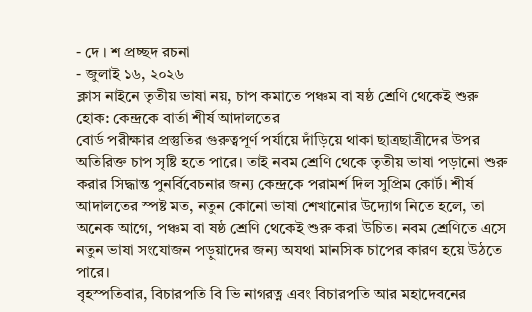- দে । শ প্রচ্ছদ রচনা
- জুলাই ১৬, ২০২৬
ক্লাস নাইনে তৃতীয় ভাষা নয়, চাপ কমাতে পঞ্চম বা ষষ্ঠ শ্রেণি থেকেই শুরু হোক: কেন্দ্রকে বার্তা শীর্ষ আদালতের
বোর্ড পরীক্ষার প্রস্তুতির গুরুত্বপূর্ণ পর্যায়ে দাঁড়িয়ে থাকা ছাত্রছাত্রীদের উপর অতিরিক্ত চাপ সৃষ্টি হতে পারে। তাই নবম শ্রেণি থেকে তৃতীয় ভাষা পড়ানো শুরু করার সিদ্ধান্ত পুনর্বিবেচনার জন্য কেন্দ্রকে পরামর্শ দিল সুপ্রিম কোর্ট। শীর্ষ আদালতের স্পষ্ট মত, নতুন কোনো ভাষা শেখানোর উদ্যোগ নিতে হলে, তা অনেক আগে, পঞ্চম বা ষষ্ঠ শ্রেণি থেকেই শুরু করা উচিত। নবম শ্রেণিতে এসে নতুন ভাষা সংযোজন পড়ুয়াদের জন্য অযথা মানসিক চাপের কারণ হয়ে উঠতে পারে।
বৃহস্পতিবার, বিচারপতি বি ভি নাগরত্ন এবং বিচারপতি আর মহাদেবনের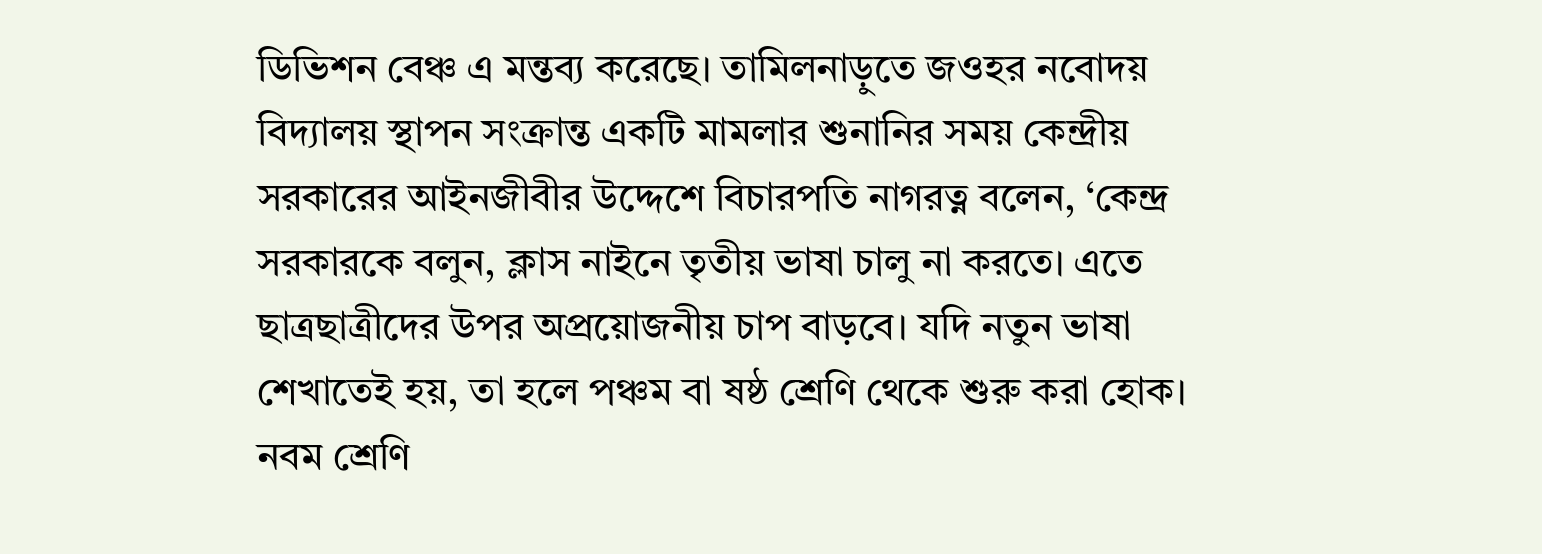ডিভিশন বেঞ্চ এ মন্তব্য করেছে। তামিলনাড়ুতে জওহর নবোদয় বিদ্যালয় স্থাপন সংক্রান্ত একটি মামলার শুনানির সময় কেন্দ্রীয় সরকারের আইনজীবীর উদ্দেশে বিচারপতি নাগরত্ন বলেন, ‘কেন্দ্র সরকারকে বলুন, ক্লাস নাইনে তৃতীয় ভাষা চালু না করতে। এতে ছাত্রছাত্রীদের উপর অপ্রয়োজনীয় চাপ বাড়বে। যদি নতুন ভাষা শেখাতেই হয়, তা হলে পঞ্চম বা ষষ্ঠ শ্রেণি থেকে শুরু করা হোক। নবম শ্রেণি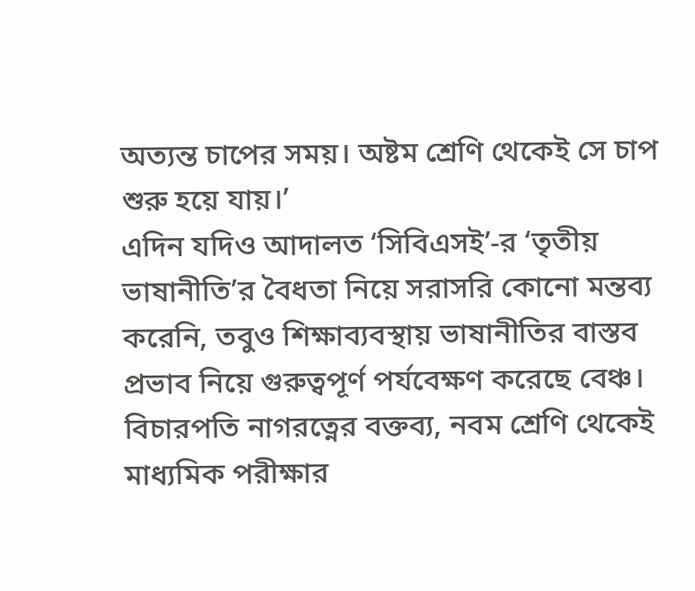অত্যন্ত চাপের সময়। অষ্টম শ্রেণি থেকেই সে চাপ শুরু হয়ে যায়।’
এদিন যদিও আদালত ‘সিবিএসই’-র ‘তৃতীয় ভাষানীতি’র বৈধতা নিয়ে সরাসরি কোনো মন্তব্য করেনি, তবুও শিক্ষাব্যবস্থায় ভাষানীতির বাস্তব প্রভাব নিয়ে গুরুত্বপূর্ণ পর্যবেক্ষণ করেছে বেঞ্চ। বিচারপতি নাগরত্নের বক্তব্য, নবম শ্রেণি থেকেই মাধ্যমিক পরীক্ষার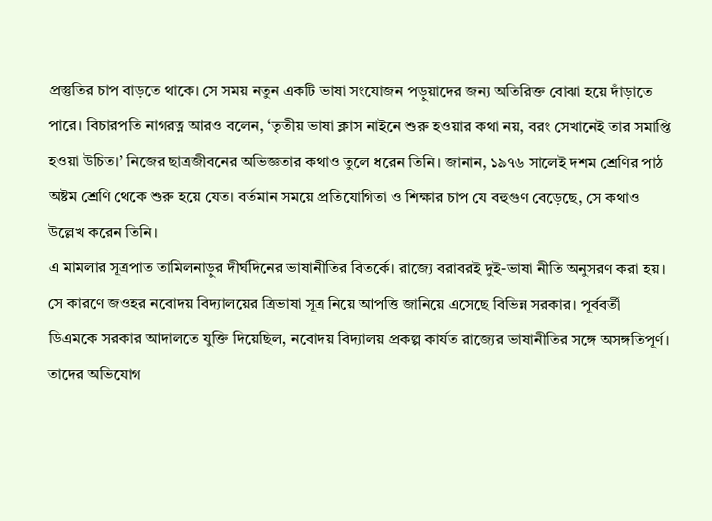প্রস্তুতির চাপ বাড়তে থাকে। সে সময় নতুন একটি ভাষা সংযোজন পড়ুয়াদের জন্য অতিরিক্ত বোঝা হয়ে দাঁড়াতে পারে। বিচারপতি নাগরত্ন আরও বলেন, ‘তৃতীয় ভাষা ক্লাস নাইনে শুরু হওয়ার কথা নয়, বরং সেখানেই তার সমাপ্তি হওয়া উচিত।’ নিজের ছাত্রজীবনের অভিজ্ঞতার কথাও তুলে ধরেন তিনি। জানান, ১৯৭৬ সালেই দশম শ্রেণির পাঠ অষ্টম শ্রেণি থেকে শুরু হয়ে যেত। বর্তমান সময়ে প্রতিযোগিতা ও শিক্ষার চাপ যে বহুগুণ বেড়েছে, সে কথাও উল্লেখ করেন তিনি।
এ মামলার সূত্রপাত তামিলনাড়ুর দীর্ঘদিনের ভাষানীতির বিতর্কে। রাজ্যে বরাবরই দুই-ভাষা নীতি অনুসরণ করা হয়। সে কারণে জওহর নবোদয় বিদ্যালয়ের ত্রিভাষা সূত্র নিয়ে আপত্তি জানিয়ে এসেছে বিভিন্ন সরকার। পূর্ববর্তী ডিএমকে সরকার আদালতে যুক্তি দিয়েছিল, নবোদয় বিদ্যালয় প্রকল্প কার্যত রাজ্যের ভাষানীতির সঙ্গে অসঙ্গতিপূর্ণ। তাদের অভিযোগ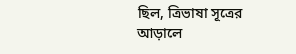ছিল, ত্রিভাষা সূত্রের আড়ালে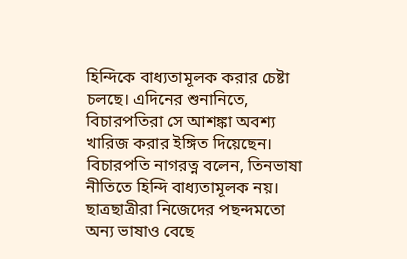হিন্দিকে বাধ্যতামূলক করার চেষ্টা চলছে। এদিনের শুনানিতে, বিচারপতিরা সে আশঙ্কা অবশ্য খারিজ করার ইঙ্গিত দিয়েছেন।
বিচারপতি নাগরত্ন বলেন, তিনভাষা নীতিতে হিন্দি বাধ্যতামূলক নয়। ছাত্রছাত্রীরা নিজেদের পছন্দমতো অন্য ভাষাও বেছে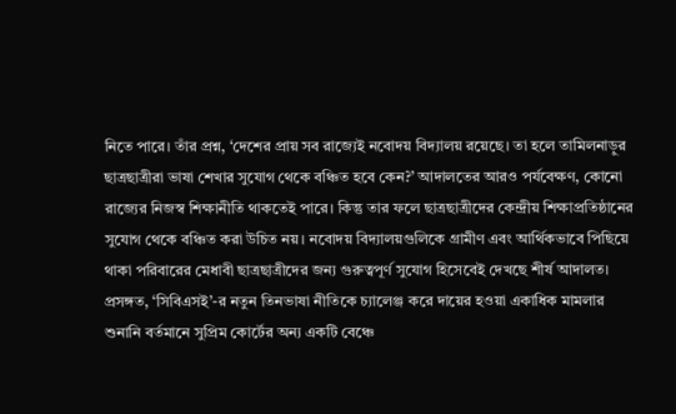নিতে পারে। তাঁর প্রশ্ন, ‘দেশের প্রায় সব রাজ্যেই নবোদয় বিদ্যালয় রয়েছে। তা হলে তামিলনাড়ুর ছাত্রছাত্রীরা ভাষা শেখার সুযোগ থেকে বঞ্চিত হবে কেন?’ আদালতের আরও পর্যবেক্ষণ, কোনো রাজ্যের নিজস্ব শিক্ষানীতি থাকতেই পারে। কিন্তু তার ফলে ছাত্রছাত্রীদের কেন্দ্রীয় শিক্ষাপ্রতিষ্ঠানের সুযোগ থেকে বঞ্চিত করা উচিত নয়। নবোদয় বিদ্যালয়গুলিকে গ্রামীণ এবং আর্থিকভাবে পিছিয়ে থাকা পরিবারের মেধাবী ছাত্রছাত্রীদের জন্য গুরুত্বপূর্ণ সুযোগ হিসেবেই দেখছে শীর্ষ আদালত।
প্রসঙ্গত, ‘সিবিএসই’-র নতুন তিনভাষা নীতিকে চ্যালেঞ্জ করে দায়ের হওয়া একাধিক মামলার শুনানি বর্তমানে সুপ্রিম কোর্টের অন্য একটি বেঞ্চে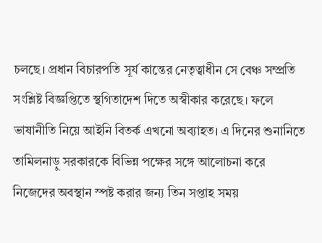চলছে। প্রধান বিচারপতি সূর্য কান্তের নেতৃত্বাধীন সে বেঞ্চ সম্প্রতি সংশ্লিষ্ট বিজ্ঞপ্তিতে স্থগিতাদেশ দিতে অস্বীকার করেছে। ফলে ভাষানীতি নিয়ে আইনি বিতর্ক এখনো অব্যাহত। এ দিনের শুনানিতে তামিলনাড়ু সরকারকে বিভিন্ন পক্ষের সঙ্গে আলোচনা করে নিজেদের অবস্থান স্পষ্ট করার জন্য তিন সপ্তাহ সময়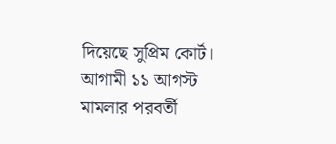দিয়েছে সুপ্রিম কোর্ট। আগামী ১১ আগস্ট মামলার পরবর্তী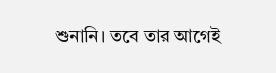শুনানি। তবে তার আগেই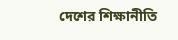দেশের শিক্ষানীতি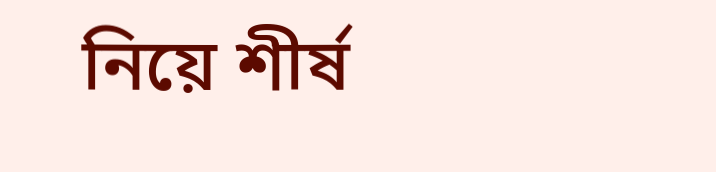নিয়ে শীর্ষ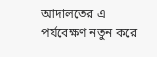আদালতের এ পর্যবেক্ষণ নতুন করে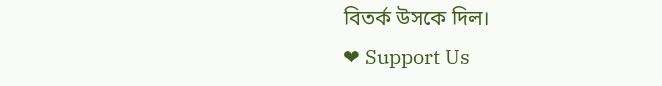বিতর্ক উসকে দিল।
❤ Support Us